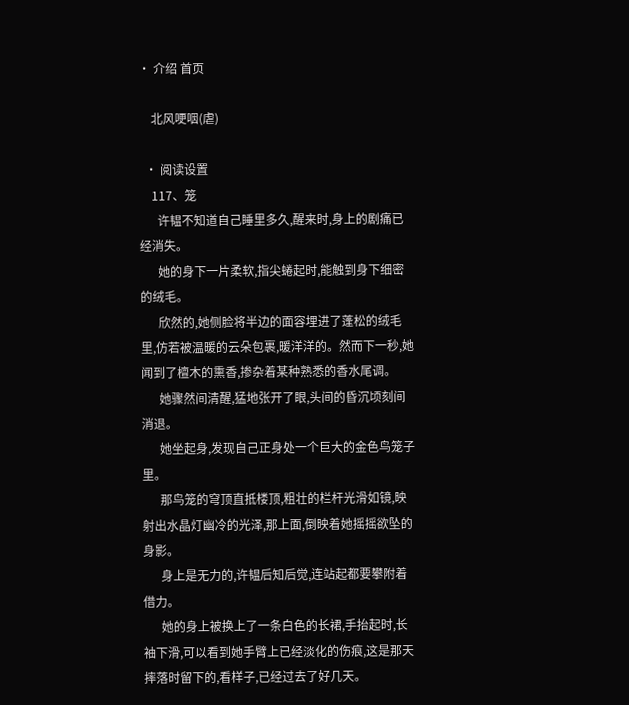• 介绍 首页

    北风哽咽(虐)

  • 阅读设置
    117、笼
      许韫不知道自己睡里多久,醒来时,身上的剧痛已经消失。
      她的身下一片柔软,指尖蜷起时,能触到身下细密的绒毛。
      欣然的,她侧脸将半边的面容埋进了蓬松的绒毛里,仿若被温暖的云朵包裹,暖洋洋的。然而下一秒,她闻到了檀木的熏香,掺杂着某种熟悉的香水尾调。
      她骤然间清醒,猛地张开了眼,头间的昏沉顷刻间消退。
      她坐起身,发现自己正身处一个巨大的金色鸟笼子里。
      那鸟笼的穹顶直抵楼顶,粗壮的栏杆光滑如镜,映射出水晶灯幽冷的光泽,那上面,倒映着她摇摇欲坠的身影。
      身上是无力的,许韫后知后觉,连站起都要攀附着借力。
      她的身上被换上了一条白色的长裙,手抬起时,长袖下滑,可以看到她手臂上已经淡化的伤痕,这是那天摔落时留下的,看样子,已经过去了好几天。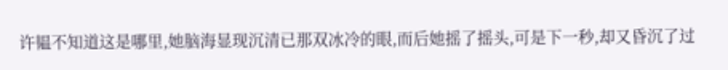许韫不知道这是哪里,她脑海显现沉清已那双冰冷的眼,而后她摇了摇头,可是下一秒,却又昏沉了过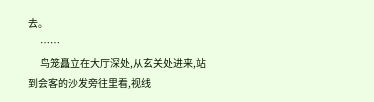去。
      ……
      鸟笼矗立在大厅深处,从玄关处进来,站到会客的沙发旁往里看,视线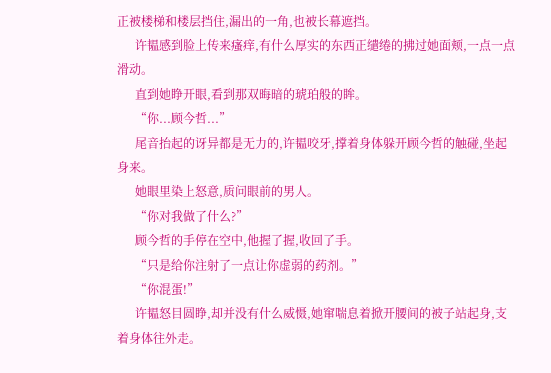正被楼梯和楼层挡住,漏出的一角,也被长幕遮挡。
      许韫感到脸上传来瘙痒,有什么厚实的东西正缱绻的拂过她面颊,一点一点滑动。
      直到她睁开眼,看到那双晦暗的琥珀般的眸。
      “你...顾今哲...”
      尾音抬起的讶异都是无力的,许韫咬牙,撑着身体躲开顾今哲的触碰,坐起身来。
      她眼里染上怒意,质问眼前的男人。
      “你对我做了什么?”
      顾今哲的手停在空中,他握了握,收回了手。
      “只是给你注射了一点让你虚弱的药剂。”
      “你混蛋!”
      许韫怒目圆睁,却并没有什么威慑,她窜喘息着掀开腰间的被子站起身,支着身体往外走。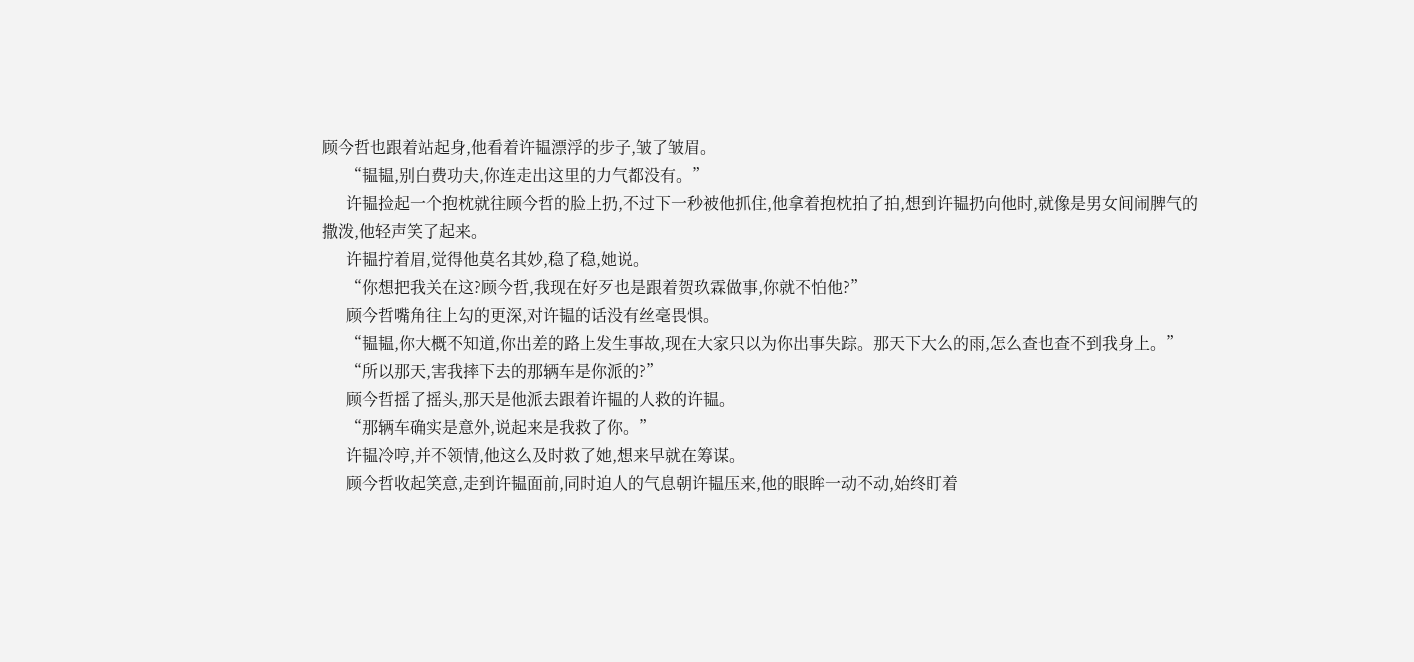顾今哲也跟着站起身,他看着许韫漂浮的步子,皱了皱眉。
      “韫韫,别白费功夫,你连走出这里的力气都没有。”
      许韫捡起一个抱枕就往顾今哲的脸上扔,不过下一秒被他抓住,他拿着抱枕拍了拍,想到许韫扔向他时,就像是男女间闹脾气的撒泼,他轻声笑了起来。
      许韫拧着眉,觉得他莫名其妙,稳了稳,她说。
      “你想把我关在这?顾今哲,我现在好歹也是跟着贺玖霖做事,你就不怕他?”
      顾今哲嘴角往上勾的更深,对许韫的话没有丝毫畏惧。
      “韫韫,你大概不知道,你出差的路上发生事故,现在大家只以为你出事失踪。那天下大么的雨,怎么查也查不到我身上。”
      “所以那天,害我摔下去的那辆车是你派的?”
      顾今哲摇了摇头,那天是他派去跟着许韫的人救的许韫。
      “那辆车确实是意外,说起来是我救了你。”
      许韫冷哼,并不领情,他这么及时救了她,想来早就在筹谋。
      顾今哲收起笑意,走到许韫面前,同时迫人的气息朝许韫压来,他的眼眸一动不动,始终盯着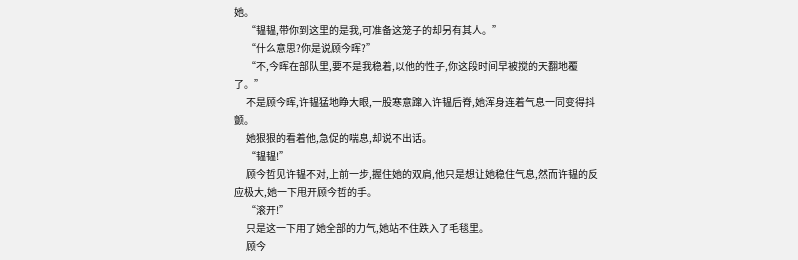她。
      “韫韫,带你到这里的是我,可准备这笼子的却另有其人。”
      “什么意思?你是说顾今晖?”
      “不,今晖在部队里,要不是我稳着,以他的性子,你这段时间早被搅的天翻地覆了。”
      不是顾今晖,许韫猛地睁大眼,一股寒意蹿入许韫后脊,她浑身连着气息一同变得抖颤。
      她狠狠的看着他,急促的喘息,却说不出话。
      “韫韫!”
      顾今哲见许韫不对,上前一步,握住她的双肩,他只是想让她稳住气息,然而许韫的反应极大,她一下甩开顾今哲的手。
      “滚开!”
      只是这一下用了她全部的力气,她站不住跌入了毛毯里。
      顾今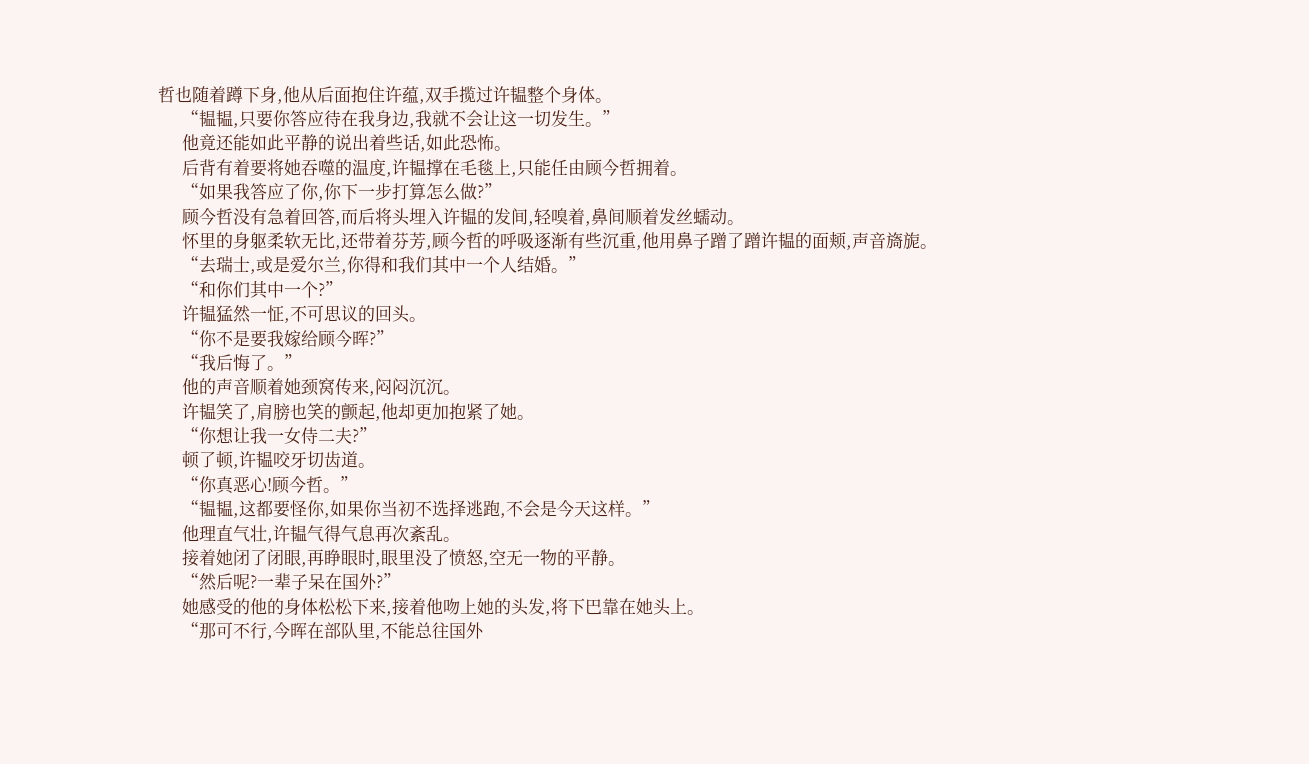哲也随着蹲下身,他从后面抱住许蕴,双手揽过许韫整个身体。
      “韫韫,只要你答应待在我身边,我就不会让这一切发生。”
      他竟还能如此平静的说出着些话,如此恐怖。
      后背有着要将她吞噬的温度,许韫撑在毛毯上,只能任由顾今哲拥着。
      “如果我答应了你,你下一步打算怎么做?”
      顾今哲没有急着回答,而后将头埋入许韫的发间,轻嗅着,鼻间顺着发丝蠕动。
      怀里的身躯柔软无比,还带着芬芳,顾今哲的呼吸逐渐有些沉重,他用鼻子蹭了蹭许韫的面颊,声音旖旎。
      “去瑞士,或是爱尔兰,你得和我们其中一个人结婚。”
      “和你们其中一个?”
      许韫猛然一怔,不可思议的回头。
      “你不是要我嫁给顾今晖?”
      “我后悔了。”
      他的声音顺着她颈窝传来,闷闷沉沉。
      许韫笑了,肩膀也笑的颤起,他却更加抱紧了她。
      “你想让我一女侍二夫?”
      顿了顿,许韫咬牙切齿道。
      “你真恶心!顾今哲。”
      “韫韫,这都要怪你,如果你当初不选择逃跑,不会是今天这样。”
      他理直气壮,许韫气得气息再次紊乱。
      接着她闭了闭眼,再睁眼时,眼里没了愤怒,空无一物的平静。
      “然后呢?一辈子呆在国外?”
      她感受的他的身体松松下来,接着他吻上她的头发,将下巴靠在她头上。
      “那可不行,今晖在部队里,不能总往国外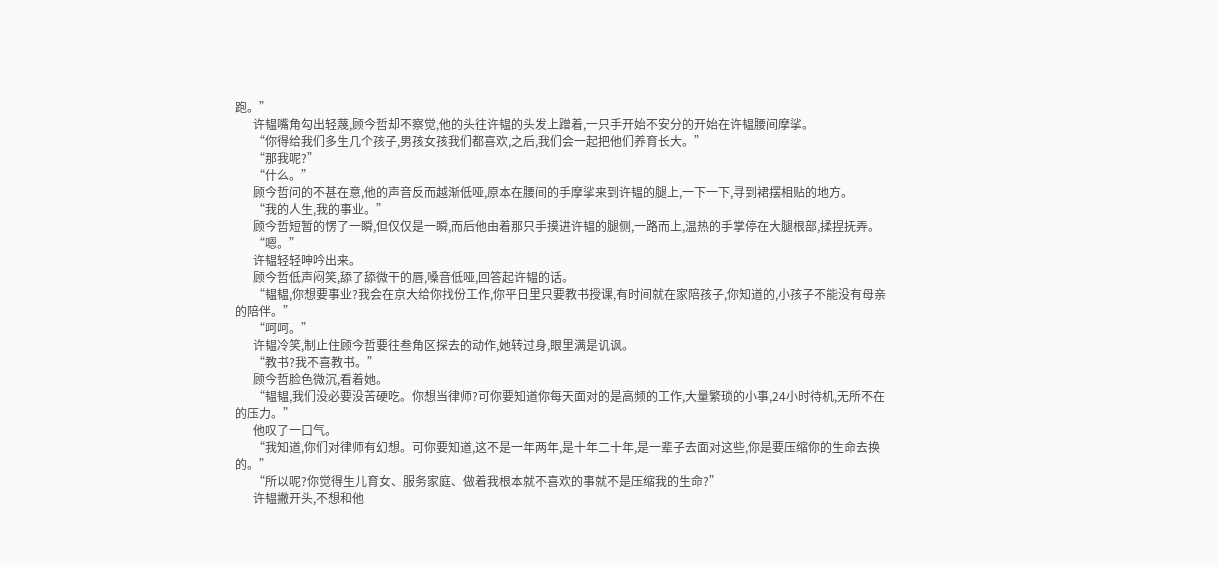跑。”
      许韫嘴角勾出轻蔑,顾今哲却不察觉,他的头往许韫的头发上蹭着,一只手开始不安分的开始在许韫腰间摩挲。
      “你得给我们多生几个孩子,男孩女孩我们都喜欢,之后,我们会一起把他们养育长大。”
      “那我呢?”
      “什么。”
      顾今哲问的不甚在意,他的声音反而越渐低哑,原本在腰间的手摩挲来到许韫的腿上,一下一下,寻到裙摆相贴的地方。
      “我的人生,我的事业。”
      顾今哲短暂的愣了一瞬,但仅仅是一瞬,而后他由着那只手摸进许韫的腿侧,一路而上,温热的手掌停在大腿根部,揉捏抚弄。
      “嗯。”
      许韫轻轻呻吟出来。
      顾今哲低声闷笑,舔了舔微干的唇,嗓音低哑,回答起许韫的话。
      “韫韫,你想要事业?我会在京大给你找份工作,你平日里只要教书授课,有时间就在家陪孩子,你知道的,小孩子不能没有母亲的陪伴。”
      “呵呵。”
      许韫冷笑,制止住顾今哲要往叁角区探去的动作,她转过身,眼里满是讥讽。
      “教书?我不喜教书。”
      顾今哲脸色微沉,看着她。
      “韫韫,我们没必要没苦硬吃。你想当律师?可你要知道你每天面对的是高频的工作,大量繁琐的小事,24小时待机,无所不在的压力。”
      他叹了一口气。
      “我知道,你们对律师有幻想。可你要知道,这不是一年两年,是十年二十年,是一辈子去面对这些,你是要压缩你的生命去换的。”
      “所以呢?你觉得生儿育女、服务家庭、做着我根本就不喜欢的事就不是压缩我的生命?”
      许韫撇开头,不想和他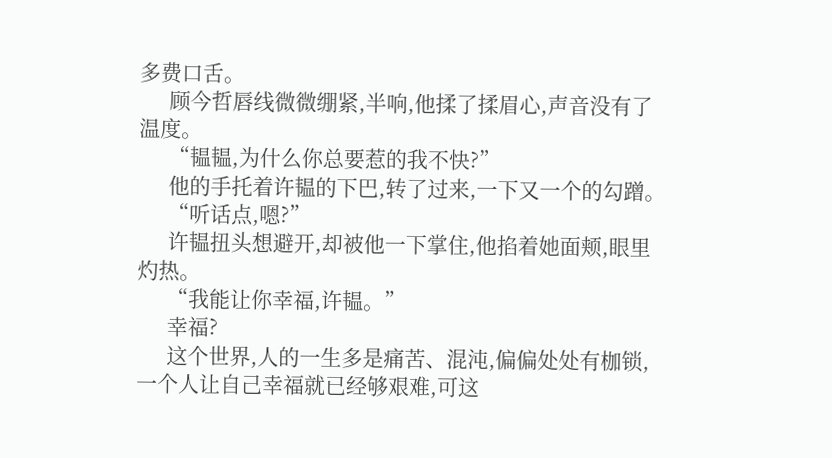多费口舌。
      顾今哲唇线微微绷紧,半响,他揉了揉眉心,声音没有了温度。
      “韫韫,为什么你总要惹的我不快?”
      他的手托着许韫的下巴,转了过来,一下又一个的勾蹭。
      “听话点,嗯?”
      许韫扭头想避开,却被他一下掌住,他掐着她面颊,眼里灼热。
      “我能让你幸福,许韫。”
      幸福?
      这个世界,人的一生多是痛苦、混沌,偏偏处处有枷锁,一个人让自己幸福就已经够艰难,可这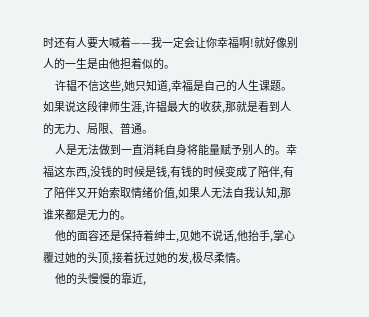时还有人要大喊着——我一定会让你幸福啊!就好像别人的一生是由他担着似的。
      许韫不信这些,她只知道,幸福是自己的人生课题。如果说这段律师生涯,许韫最大的收获,那就是看到人的无力、局限、普通。
      人是无法做到一直消耗自身将能量赋予别人的。幸福这东西,没钱的时候是钱,有钱的时候变成了陪伴,有了陪伴又开始索取情绪价值,如果人无法自我认知,那谁来都是无力的。
      他的面容还是保持着绅士,见她不说话,他抬手,掌心覆过她的头顶,接着抚过她的发,极尽柔情。
      他的头慢慢的靠近,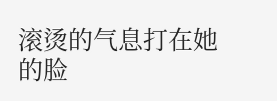滚烫的气息打在她的脸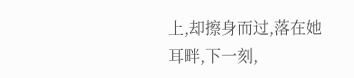上,却擦身而过,落在她耳畔,下一刻,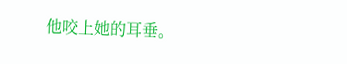他咬上她的耳垂。